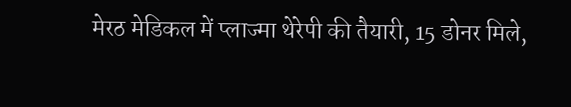मेरठ मेडिकल में प्लाज्मा थेरेपी की तैयारी, 15 डोनर मिले,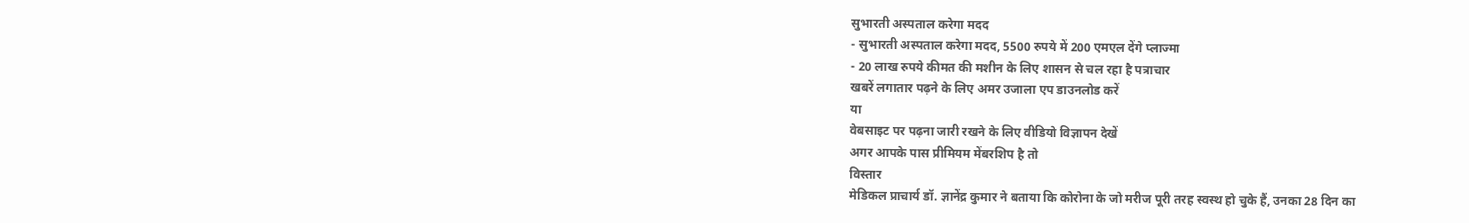सुभारती अस्पताल करेगा मदद
- सुभारती अस्पताल करेगा मदद, 5500 रुपये में 200 एमएल देंगे प्लाज्मा
- 20 लाख रुपये कीमत की मशीन के लिए शासन से चल रहा है पत्राचार
खबरें लगातार पढ़ने के लिए अमर उजाला एप डाउनलोड करें
या
वेबसाइट पर पढ़ना जारी रखने के लिए वीडियो विज्ञापन देखें
अगर आपके पास प्रीमियम मेंबरशिप है तो
विस्तार
मेडिकल प्राचार्य डॉ. ज्ञानेंद्र कुमार ने बताया कि कोरोना के जो मरीज पूरी तरह स्वस्थ हो चुके हैं, उनका 28 दिन का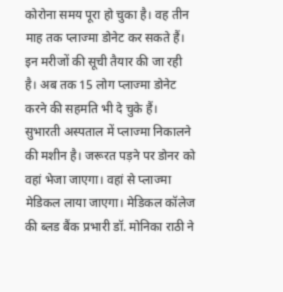कोरोना समय पूरा हो चुका है। वह तीन माह तक प्लाज्मा डोनेट कर सकते हैं। इन मरीजों की सूची तैयार की जा रही है। अब तक 15 लोग प्लाज्मा डोनेट करने की सहमति भी दे चुके हैं।
सुभारती अस्पताल में प्लाज्मा निकालने की मशीन है। जरूरत पड़ने पर डोनर को वहां भेजा जाएगा। वहां से प्लाज्मा मेडिकल लाया जाएगा। मेडिकल कॉलेज की ब्लड बैंक प्रभारी डॉ. मोनिका राठी ने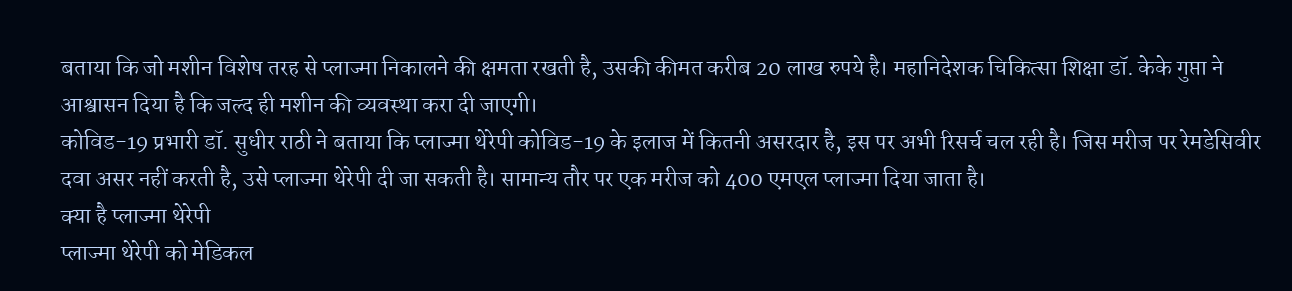बताया कि जो मशीन विशेष तरह से प्लाज्मा निकालने की क्षमता रखती है, उसकी कीमत करीब 20 लाख रुपये है। महानिदेशक चिकित्सा शिक्षा डॉ. केके गुप्ता ने आश्वासन दिया है कि जल्द ही मशीन की व्यवस्था करा दी जाएगी।
कोविड-19 प्रभारी डॉ. सुधीर राठी ने बताया कि प्लाज्मा थेरेपी कोविड-19 के इलाज में कितनी असरदार है, इस पर अभी रिसर्च चल रही है। जिस मरीज पर रेमडेसिवीर दवा असर नहीं करती है, उसे प्लाज्मा थेरेपी दी जा सकती है। सामान्य तौर पर एक मरीज को 400 एमएल प्लाज्मा दिया जाता है।
क्या है प्लाज्मा थेरेपी
प्लाज्मा थेरेपी को मेडिकल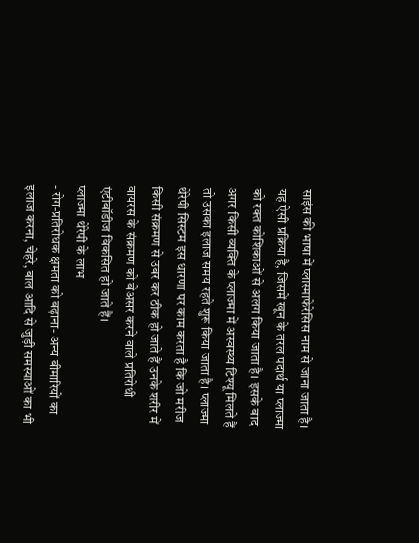साइंस की भाषा में प्लास्माफेरेसिस नाम से जाना जाता है। यह ऐसी प्रक्रिया है, जिसमें खून के तरल पदार्थ या प्लाज्मा को रक्त कोशिकाओं से अलग किया जाता है। इसके बाद अगर किसी व्यक्ति के प्लाज्मा में अस्वस्थ्य टिश्यू मिलते हैं तो उसका इलाज समय रहते शुरू किया जाता है। प्लाज्मा थेरेपी सिस्टम इस धारणा पर काम करता है कि जो मरीज किसी संक्रमण से उबर कर ठीक हो जाते हैं उनके शरीर में वायरस के संक्रमण को बेअसर करने वाले प्रतिरोधी एंटीबॉडीज विकसित हो जाते हैं।
प्लाज्मा थेरेपी के लाभ
- रोग-प्रतिरोधक क्षमता को बढ़ाना- अन्य बीमारियों का इलाज करना, चेहरे, बाल आदि से जुड़ी समस्याओं का भी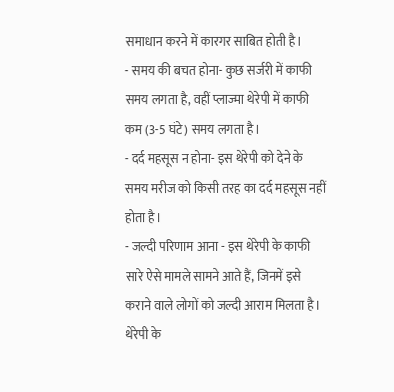समाधान करने में कारगर साबित होती है।
- समय की बचत होना- कुछ सर्जरी में काफी समय लगता है, वहीं प्लाज्मा थेरेपी में काफी कम (3-5 घंटे) समय लगता है।
- दर्द महसूस न होना- इस थेरेपी को देने के समय मरीज को किसी तरह का दर्द महसूस नहीं होता है।
- जल्दी परिणाम आना - इस थेरेपी के काफी सारे ऐसे मामले सामने आते हैं, जिनमें इसे कराने वाले लोगों को जल्दी आराम मिलता है।
थेरेपी के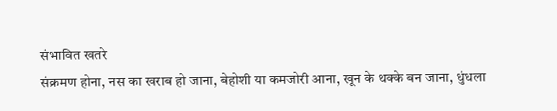संभावित खतरे
संक्रमण होना, नस का खराब हो जाना, बेहोशी या कमजोरी आना, खून के थक्के बन जाना, धुंधला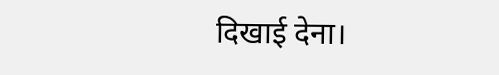दिखाई देना।